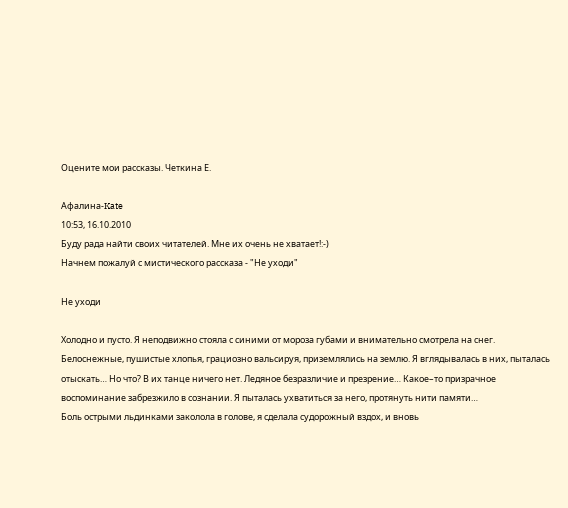Оцените мои рассказы. Четкина Е.

Афалина-Kate
10:53, 16.10.2010
Буду рада найти своих читателей. Мне их очень не хватает!:-)
Начнем пожалуй с мистического рассказа - "Не уходи"

Не уходи

Холодно и пусто. Я неподвижно стояла с синими от мороза губами и внимательно смотрела на снег. Белоснежные, пушистые хлопья, грациозно вальсируя, приземлялись на землю. Я вглядывалась в них, пыталась отыскать… Но что? В их танце ничего нет. Ледяное безразличие и презрение… Какое–то призрачное воспоминание забрезжило в сознании. Я пыталась ухватиться за него, протянуть нити памяти…
Боль острыми льдинками заколола в голове, я сделала судорожный вздох, и вновь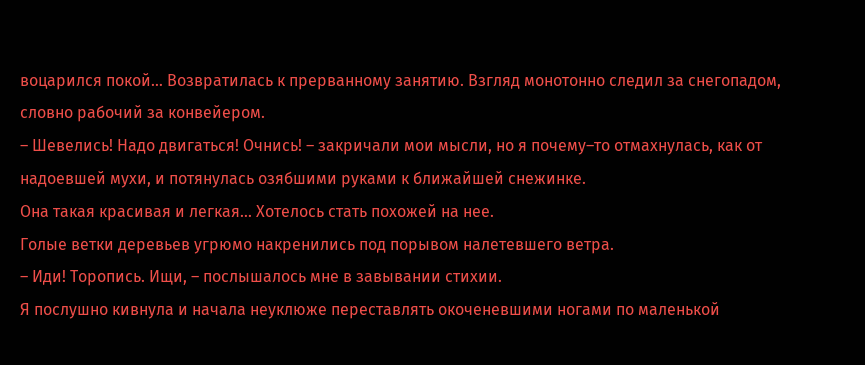воцарился покой… Возвратилась к прерванному занятию. Взгляд монотонно следил за снегопадом, словно рабочий за конвейером.
– Шевелись! Надо двигаться! Очнись! – закричали мои мысли, но я почему–то отмахнулась, как от надоевшей мухи, и потянулась озябшими руками к ближайшей снежинке.
Она такая красивая и легкая… Хотелось стать похожей на нее.
Голые ветки деревьев угрюмо накренились под порывом налетевшего ветра.
– Иди! Торопись. Ищи, – послышалось мне в завывании стихии.
Я послушно кивнула и начала неуклюже переставлять окоченевшими ногами по маленькой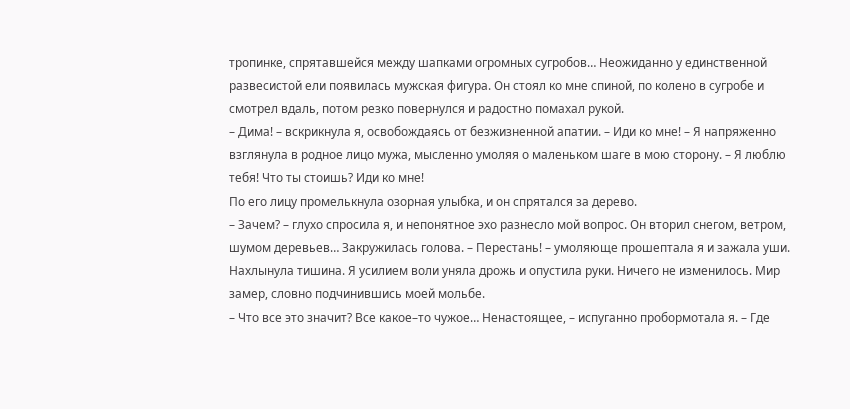тропинке, спрятавшейся между шапками огромных сугробов… Неожиданно у единственной развесистой ели появилась мужская фигура. Он стоял ко мне спиной, по колено в сугробе и смотрел вдаль, потом резко повернулся и радостно помахал рукой.
– Дима! – вскрикнула я, освобождаясь от безжизненной апатии. – Иди ко мне! – Я напряженно взглянула в родное лицо мужа, мысленно умоляя о маленьком шаге в мою сторону. – Я люблю тебя! Что ты стоишь? Иди ко мне!
По его лицу промелькнула озорная улыбка, и он спрятался за дерево.
– Зачем? – глухо спросила я, и непонятное эхо разнесло мой вопрос. Он вторил снегом, ветром, шумом деревьев… Закружилась голова. – Перестань! – умоляюще прошептала я и зажала уши.
Нахлынула тишина. Я усилием воли уняла дрожь и опустила руки. Ничего не изменилось. Мир замер, словно подчинившись моей мольбе.
– Что все это значит? Все какое–то чужое… Ненастоящее, – испуганно пробормотала я. – Где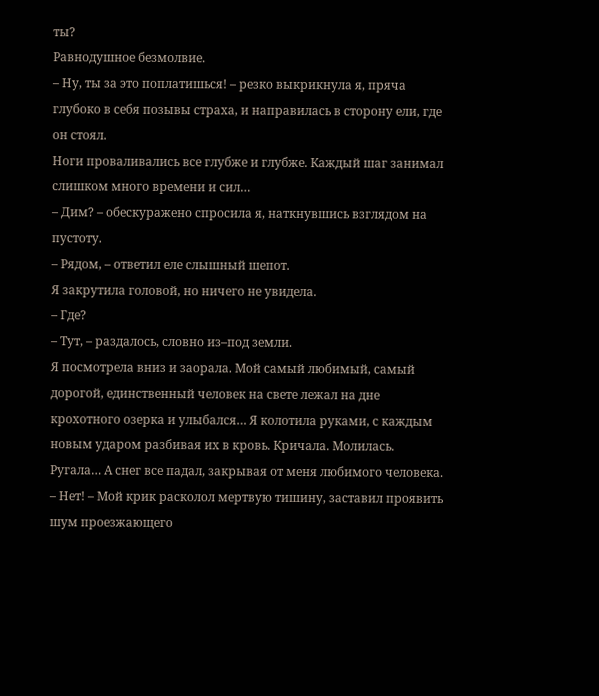ты?
Равнодушное безмолвие.
– Ну, ты за это поплатишься! – резко выкрикнула я, пряча глубоко в себя позывы страха, и направилась в сторону ели, где он стоял.
Ноги проваливались все глубже и глубже. Каждый шаг занимал слишком много времени и сил…
– Дим? – обескуражено спросила я, наткнувшись взглядом на пустоту.
– Рядом, – ответил еле слышный шепот.
Я закрутила головой, но ничего не увидела.
– Где?
– Тут, – раздалось, словно из–под земли.
Я посмотрела вниз и заорала. Мой самый любимый, самый дорогой, единственный человек на свете лежал на дне крохотного озерка и улыбался… Я колотила руками, с каждым новым ударом разбивая их в кровь. Кричала. Молилась. Ругала… А снег все падал, закрывая от меня любимого человека.
– Нет! – Мой крик расколол мертвую тишину, заставил проявить шум проезжающего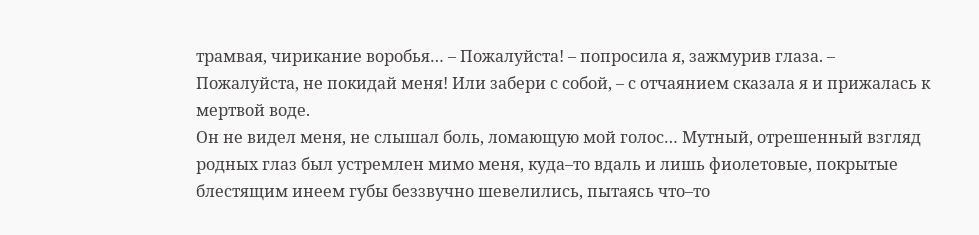трамвая, чирикание воробья… – Пожалуйста! – попросила я, зажмурив глаза. – Пожалуйста, не покидай меня! Или забери с собой, – с отчаянием сказала я и прижалась к мертвой воде.
Он не видел меня, не слышал боль, ломающую мой голос… Мутный, отрешенный взгляд родных глаз был устремлен мимо меня, куда–то вдаль и лишь фиолетовые, покрытые блестящим инеем губы беззвучно шевелились, пытаясь что–то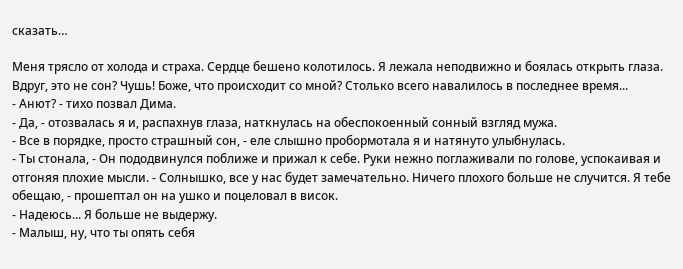сказать…

Меня трясло от холода и страха. Сердце бешено колотилось. Я лежала неподвижно и боялась открыть глаза. Вдруг, это не сон? Чушь! Боже, что происходит со мной? Столько всего навалилось в последнее время...
- Анют? - тихо позвал Дима.
- Да, - отозвалась я и, распахнув глаза, наткнулась на обеспокоенный сонный взгляд мужа.
- Все в порядке, просто страшный сон, - еле слышно пробормотала я и натянуто улыбнулась.
- Ты стонала, - Он пододвинулся поближе и прижал к себе. Руки нежно поглаживали по голове, успокаивая и отгоняя плохие мысли. - Солнышко, все у нас будет замечательно. Ничего плохого больше не случится. Я тебе обещаю, - прошептал он на ушко и поцеловал в висок.
- Надеюсь... Я больше не выдержу.
- Малыш, ну, что ты опять себя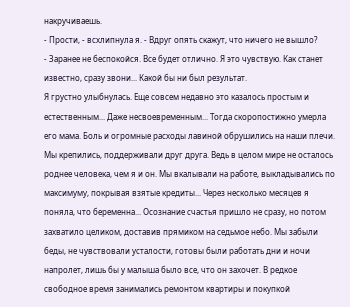накручиваешь.
- Прости, - всхлипнула я. - Вдруг опять скажут, что ничего не вышло?
- Заранее не беспокойся. Все будет отлично. Я это чувствую. Как станет известно, сразу звони... Какой бы ни был результат.
Я грустно улыбнулась. Еще совсем недавно это казалось простым и естественным... Даже несвоевременным... Тогда скоропостижно умерла его мама. Боль и огромные расходы лавиной обрушились на наши плечи. Мы крепились, поддерживали друг друга. Ведь в целом мире не осталось роднее человека, чем я и он. Мы вкалывали на работе, выкладывались по максимуму, покрывая взятые кредиты... Через несколько месяцев я поняла, что беременна... Осознание счастья пришло не сразу, но потом захватило целиком, доставив прямиком на седьмое небо. Мы забыли беды, не чувствовали усталости, готовы были работать дни и ночи напролет, лишь бы у малыша было все, что он захочет. В редкое свободное время занимались ремонтом квартиры и покупкой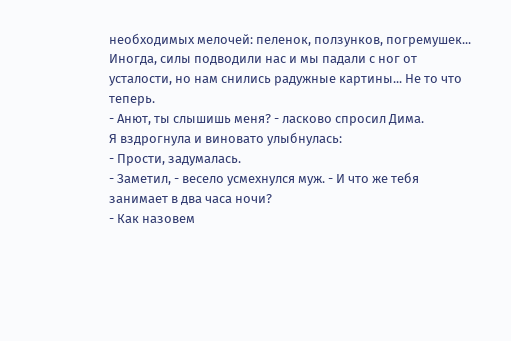необходимых мелочей: пеленок, ползунков, погремушек... Иногда, силы подводили нас и мы падали с ног от усталости, но нам снились радужные картины... Не то что теперь.
- Анют, ты слышишь меня? - ласково спросил Дима.
Я вздрогнула и виновато улыбнулась:
- Прости, задумалась.
- Заметил, - весело усмехнулся муж. - И что же тебя занимает в два часа ночи?
- Как назовем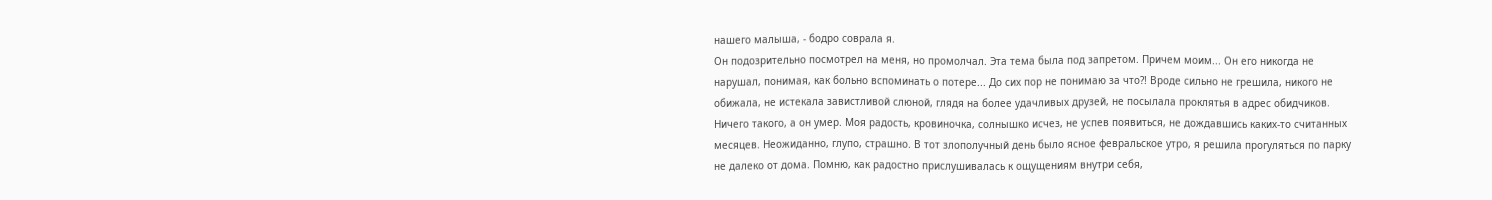нашего малыша, - бодро соврала я.
Он подозрительно посмотрел на меня, но промолчал. Эта тема была под запретом. Причем моим... Он его никогда не нарушал, понимая, как больно вспоминать о потере... До сих пор не понимаю за что?! Вроде сильно не грешила, никого не обижала, не истекала завистливой слюной, глядя на более удачливых друзей, не посылала проклятья в адрес обидчиков. Ничего такого, а он умер. Моя радость, кровиночка, солнышко исчез, не успев появиться, не дождавшись каких-то считанных месяцев. Неожиданно, глупо, страшно. В тот злополучный день было ясное февральское утро, я решила прогуляться по парку не далеко от дома. Помню, как радостно прислушивалась к ощущениям внутри себя,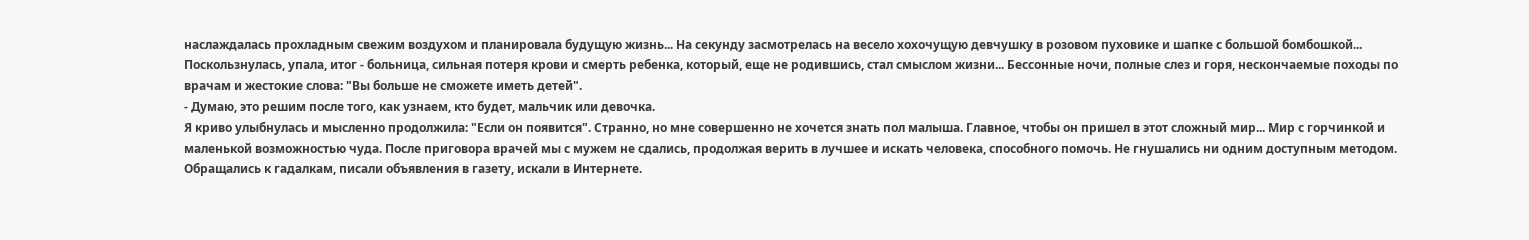наслаждалась прохладным свежим воздухом и планировала будущую жизнь... На секунду засмотрелась на весело хохочущую девчушку в розовом пуховике и шапке с большой бомбошкой... Поскользнулась, упала, итог - больница, сильная потеря крови и смерть ребенка, который, еще не родившись, стал смыслом жизни... Бессонные ночи, полные слез и горя, нескончаемые походы по врачам и жестокие слова: "Вы больше не сможете иметь детей".
- Думаю, это решим после того, как узнаем, кто будет, мальчик или девочка.
Я криво улыбнулась и мысленно продолжила: "Если он появится". Странно, но мне совершенно не хочется знать пол малыша. Главное, чтобы он пришел в этот сложный мир... Мир с горчинкой и маленькой возможностью чуда. После приговора врачей мы с мужем не сдались, продолжая верить в лучшее и искать человека, способного помочь. Не гнушались ни одним доступным методом. Обращались к гадалкам, писали объявления в газету, искали в Интернете.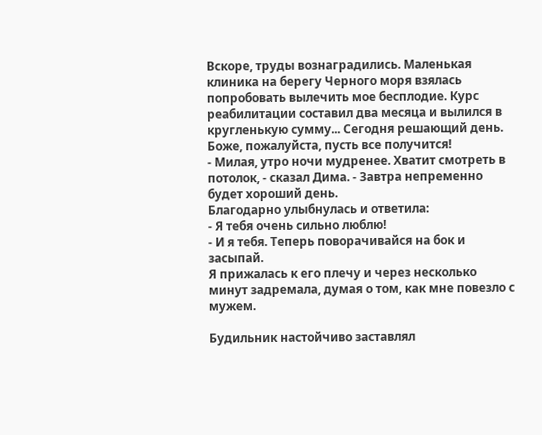Вскоре, труды вознаградились. Маленькая клиника на берегу Черного моря взялась попробовать вылечить мое бесплодие. Курс реабилитации составил два месяца и вылился в кругленькую сумму... Сегодня решающий день. Боже, пожалуйста, пусть все получится!
- Милая, утро ночи мудренее. Хватит смотреть в потолок, - сказал Дима. - Завтра непременно будет хороший день.
Благодарно улыбнулась и ответила:
- Я тебя очень сильно люблю!
- И я тебя. Теперь поворачивайся на бок и засыпай.
Я прижалась к его плечу и через несколько минут задремала, думая о том, как мне повезло с мужем.

Будильник настойчиво заставлял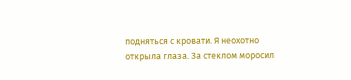подняться с кровати. Я неохотно открыла глаза. За стеклом моросил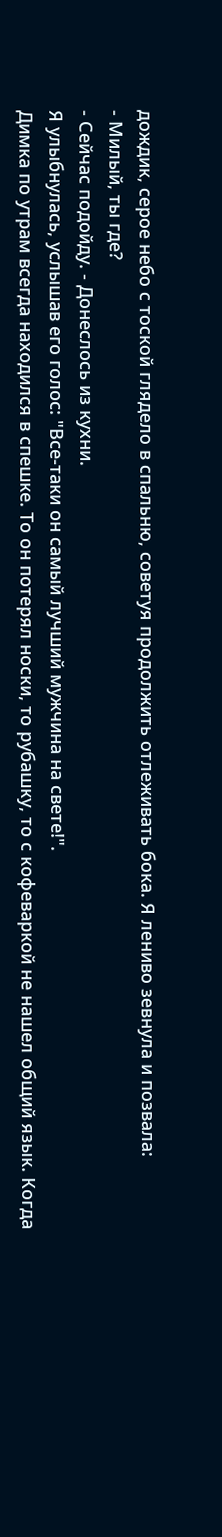дождик, серое небо с тоской глядело в спальню, советуя продолжить отлеживать бока. Я лениво зевнула и позвала:
- Милый, ты где?
- Сейчас подойду. - Донеслось из кухни.
Я улыбнулась, услышав его голос: "Все-таки он самый лучший мужчина на свете!".
Димка по утрам всегда находился в спешке. То он потерял носки, то рубашку, то с кофеваркой не нашел общий язык. Когда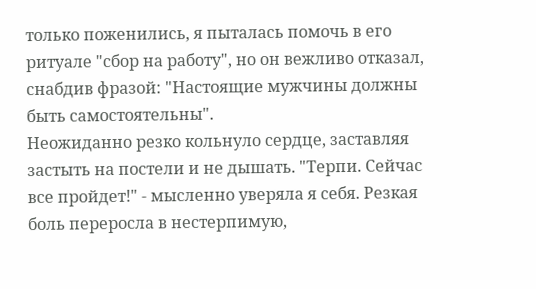только поженились, я пыталась помочь в его ритуале "сбор на работу", но он вежливо отказал, снабдив фразой: "Настоящие мужчины должны быть самостоятельны".
Неожиданно резко кольнуло сердце, заставляя застыть на постели и не дышать. "Терпи. Сейчас все пройдет!" - мысленно уверяла я себя. Резкая боль переросла в нестерпимую,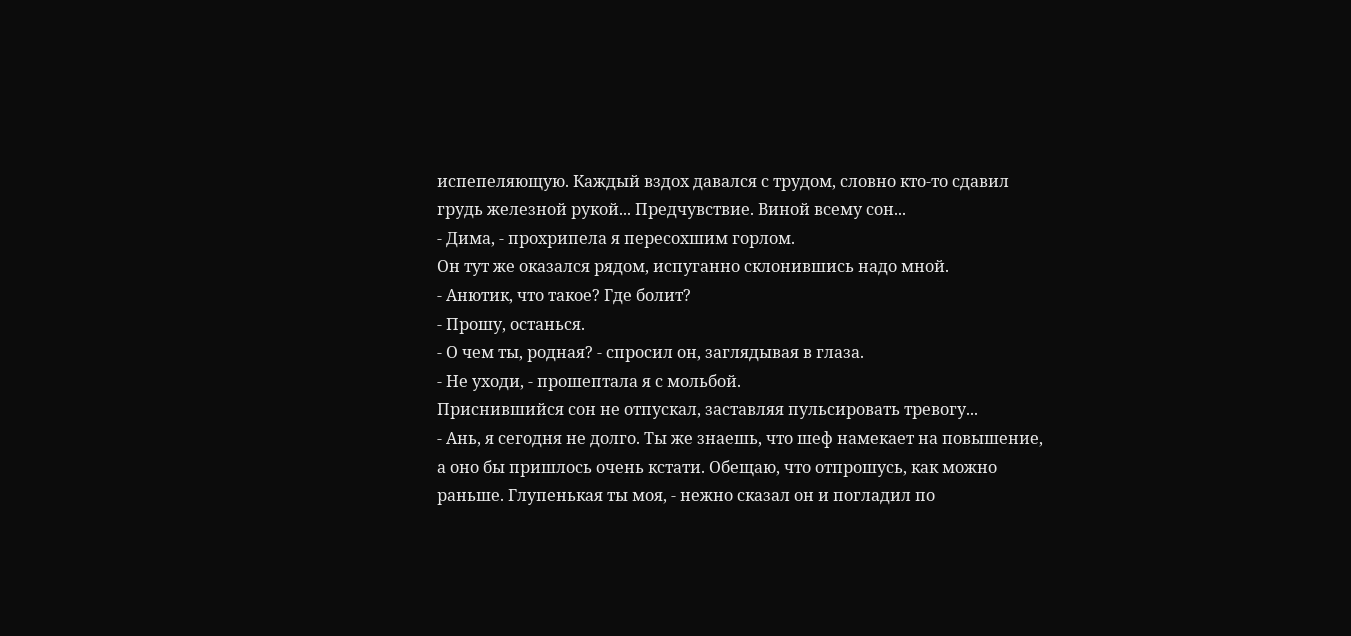испепеляющую. Каждый вздох давался с трудом, словно кто-то сдавил грудь железной рукой... Предчувствие. Виной всему сон...
- Дима, - прохрипела я пересохшим горлом.
Он тут же оказался рядом, испуганно склонившись надо мной.
- Анютик, что такое? Где болит?
- Прошу, останься.
- О чем ты, родная? - спросил он, заглядывая в глаза.
- Не уходи, - прошептала я с мольбой.
Приснившийся сон не отпускал, заставляя пульсировать тревогу...
- Ань, я сегодня не долго. Ты же знаешь, что шеф намекает на повышение, а оно бы пришлось очень кстати. Обещаю, что отпрошусь, как можно раньше. Глупенькая ты моя, - нежно сказал он и погладил по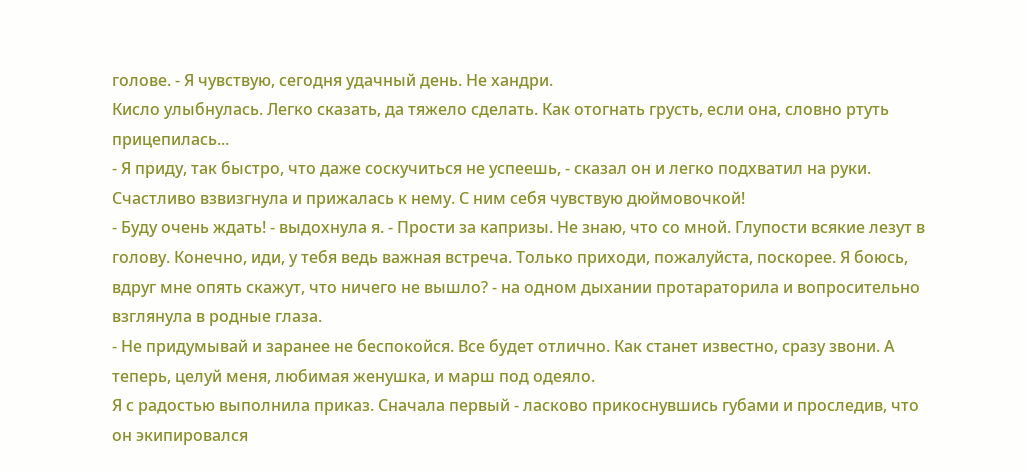голове. - Я чувствую, сегодня удачный день. Не хандри.
Кисло улыбнулась. Легко сказать, да тяжело сделать. Как отогнать грусть, если она, словно ртуть прицепилась...
- Я приду, так быстро, что даже соскучиться не успеешь, - сказал он и легко подхватил на руки.
Счастливо взвизгнула и прижалась к нему. С ним себя чувствую дюймовочкой!
- Буду очень ждать! - выдохнула я. - Прости за капризы. Не знаю, что со мной. Глупости всякие лезут в голову. Конечно, иди, у тебя ведь важная встреча. Только приходи, пожалуйста, поскорее. Я боюсь, вдруг мне опять скажут, что ничего не вышло? - на одном дыхании протараторила и вопросительно взглянула в родные глаза.
- Не придумывай и заранее не беспокойся. Все будет отлично. Как станет известно, сразу звони. А теперь, целуй меня, любимая женушка, и марш под одеяло.
Я с радостью выполнила приказ. Сначала первый - ласково прикоснувшись губами и проследив, что он экипировался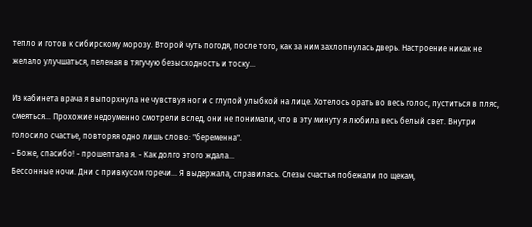тепло и готов к сибирскому морозу. Второй чуть погодя, после того, как за ним захлопнулась дверь. Настроение никак не желало улучшаться, пеленая в тягучую безысходность и тоску...

Из кабинета врача я выпорхнула не чувствуя ног и с глупой улыбкой на лице. Хотелось орать во весь голос, пуститься в пляс, смеяться... Прохожие недоуменно смотрели вслед, они не понимали, что в эту минуту я любила весь белый свет. Внутри голосило счастье, повторяя одно лишь слово: "беременна".
- Боже, спасибо! - прошептала я. - Как долго этого ждала...
Бессонные ночи. Дни с привкусом горечи... Я выдержала, справилась. Слезы счастья побежали по щекам,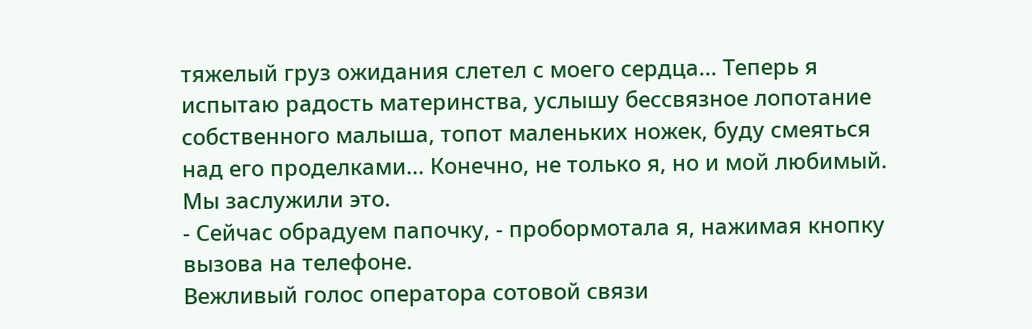тяжелый груз ожидания слетел с моего сердца... Теперь я испытаю радость материнства, услышу бессвязное лопотание собственного малыша, топот маленьких ножек, буду смеяться над его проделками... Конечно, не только я, но и мой любимый. Мы заслужили это.
- Сейчас обрадуем папочку, - пробормотала я, нажимая кнопку вызова на телефоне.
Вежливый голос оператора сотовой связи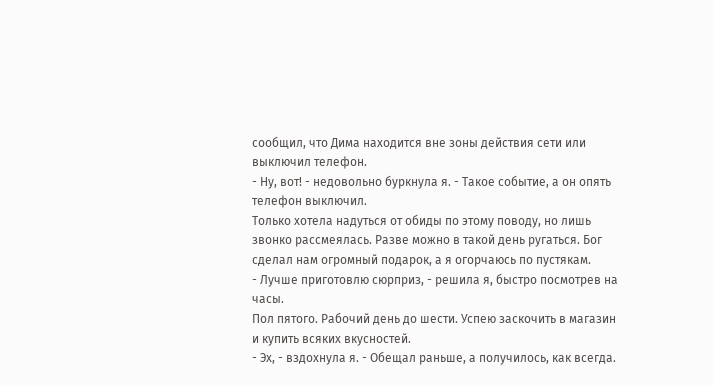сообщил, что Дима находится вне зоны действия сети или выключил телефон.
- Ну, вот! - недовольно буркнула я. - Такое событие, а он опять телефон выключил.
Только хотела надуться от обиды по этому поводу, но лишь звонко рассмеялась. Разве можно в такой день ругаться. Бог сделал нам огромный подарок, а я огорчаюсь по пустякам.
- Лучше приготовлю сюрприз, - решила я, быстро посмотрев на часы.
Пол пятого. Рабочий день до шести. Успею заскочить в магазин и купить всяких вкусностей.
- Эх, - вздохнула я. - Обещал раньше, а получилось, как всегда.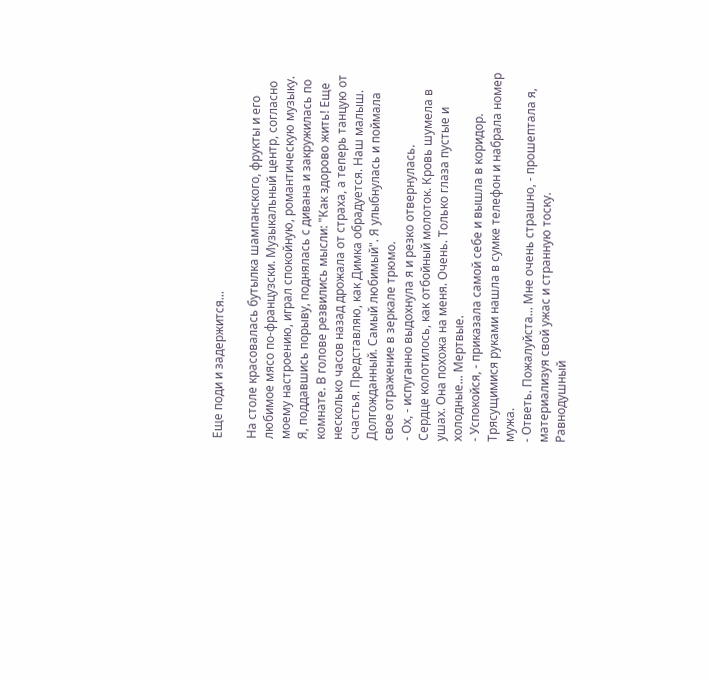Еще поди и задержится...

На столе красовалась бутылка шампанского, фрукты и его любимое мясо по-французски. Музыкальный центр, согласно моему настроению, играл спокойную, романтическую музыку. Я, поддавшись порыву, поднялась с дивана и закружилась по комнате. В голове резвились мысли: "Как здорово жить! Еще несколько часов назад дрожала от страха, а теперь танцую от счастья. Представляю, как Димка обрадуется. Наш малыш. Долгожданный. Самый любимый". Я улыбнулась и поймала свое отражение в зеркале трюмо.
- Ох, - испуганно выдохнула я и резко отвернулась.
Сердце колотилось, как отбойный молоток. Кровь шумела в ушах. Она похожа на меня. Очень. Только глаза пустые и холодные... Мертвые.
- Успокойся, - приказала самой себе и вышла в коридор.
Трясущимися руками нашла в сумке телефон и набрала номер мужа.
- Ответь. Пожалуйста... Мне очень страшно, - прошептала я, материализуя свой ужас и странную тоску.
Равнодушный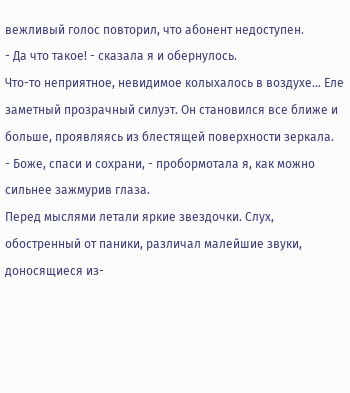вежливый голос повторил, что абонент недоступен.
- Да что такое! - сказала я и обернулось.
Что-то неприятное, невидимое колыхалось в воздухе... Еле заметный прозрачный силуэт. Он становился все ближе и больше, проявляясь из блестящей поверхности зеркала.
- Боже, спаси и сохрани, - пробормотала я, как можно сильнее зажмурив глаза.
Перед мыслями летали яркие звездочки. Слух, обостренный от паники, различал малейшие звуки, доносящиеся из-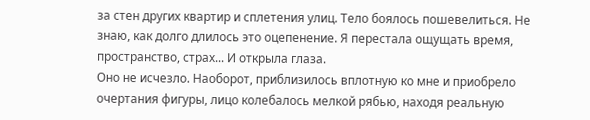за стен других квартир и сплетения улиц. Тело боялось пошевелиться. Не знаю, как долго длилось это оцепенение. Я перестала ощущать время, пространство, страх... И открыла глаза.
Оно не исчезло. Наоборот, приблизилось вплотную ко мне и приобрело очертания фигуры, лицо колебалось мелкой рябью, находя реальную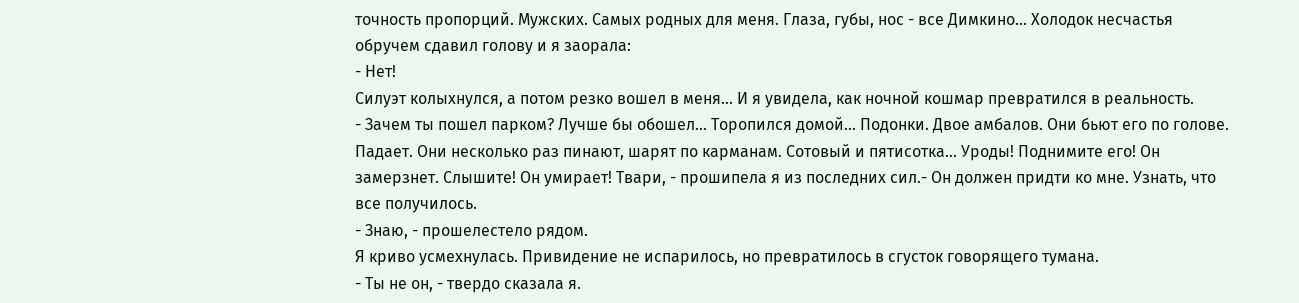точность пропорций. Мужских. Самых родных для меня. Глаза, губы, нос - все Димкино... Холодок несчастья обручем сдавил голову и я заорала:
- Нет!
Силуэт колыхнулся, а потом резко вошел в меня... И я увидела, как ночной кошмар превратился в реальность.
- Зачем ты пошел парком? Лучше бы обошел... Торопился домой... Подонки. Двое амбалов. Они бьют его по голове. Падает. Они несколько раз пинают, шарят по карманам. Сотовый и пятисотка... Уроды! Поднимите его! Он замерзнет. Слышите! Он умирает! Твари, - прошипела я из последних сил.- Он должен придти ко мне. Узнать, что все получилось.
- Знаю, - прошелестело рядом.
Я криво усмехнулась. Привидение не испарилось, но превратилось в сгусток говорящего тумана.
- Ты не он, - твердо сказала я.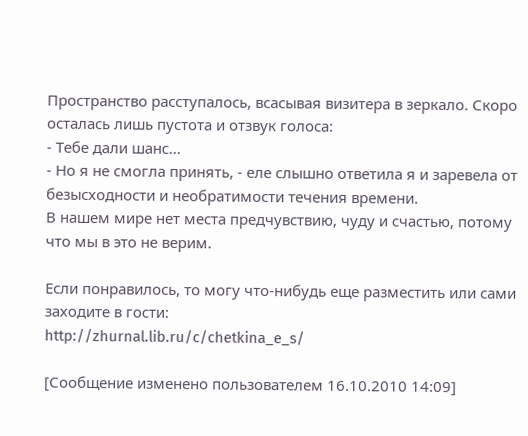Пространство расступалось, всасывая визитера в зеркало. Скоро осталась лишь пустота и отзвук голоса:
- Тебе дали шанс...
- Но я не смогла принять, - еле слышно ответила я и заревела от безысходности и необратимости течения времени.
В нашем мире нет места предчувствию, чуду и счастью, потому что мы в это не верим.

Если понравилось, то могу что-нибудь еще разместить или сами заходите в гости:
http://zhurnal.lib.ru/c/chetkina_e_s/

[Сообщение изменено пользователем 16.10.2010 14:09]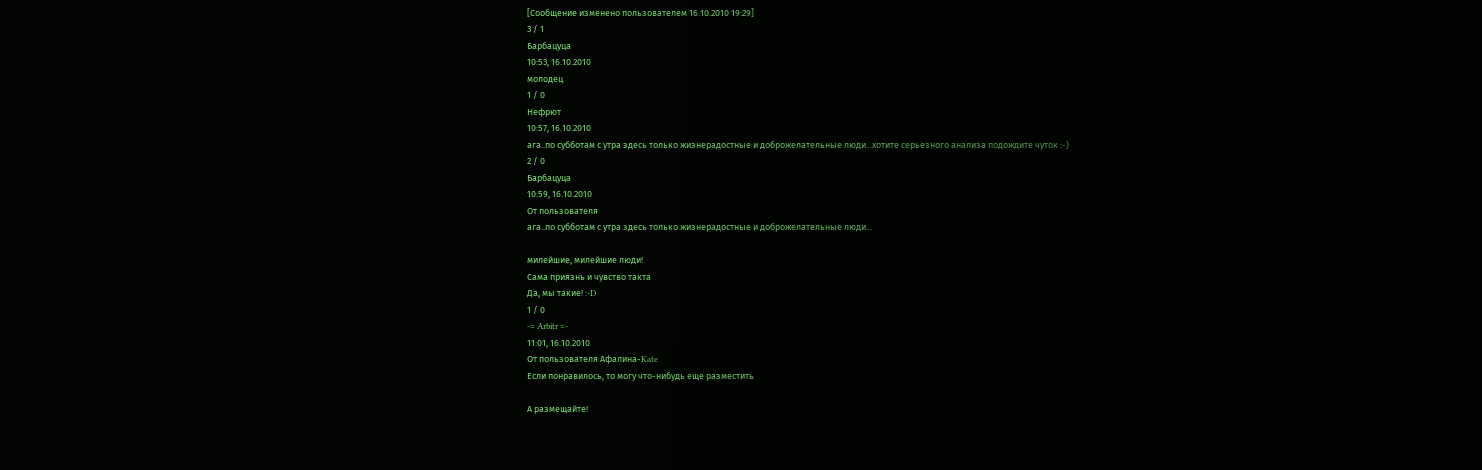[Сообщение изменено пользователем 16.10.2010 19:29]
3 / 1
Барбацуца
10:53, 16.10.2010
молодец
1 / 0
Нефрют
10:57, 16.10.2010
ага..по субботам с утра здесь только жизнерадостные и доброжелательные люди...хотите серьезного анализа подождите чуток :-)
2 / 0
Барбацуца
10:59, 16.10.2010
От пользователя
ага..по субботам с утра здесь только жизнерадостные и доброжелательные люди...

милейшие, милейшие люди!
Сама приязнь и чувство такта
Да, мы такие! :-D
1 / 0
-= Arbitr =-
11:01, 16.10.2010
От пользователя Афалина-Kate
Если понравилось, то могу что-нибудь еще разместить

А размещайте!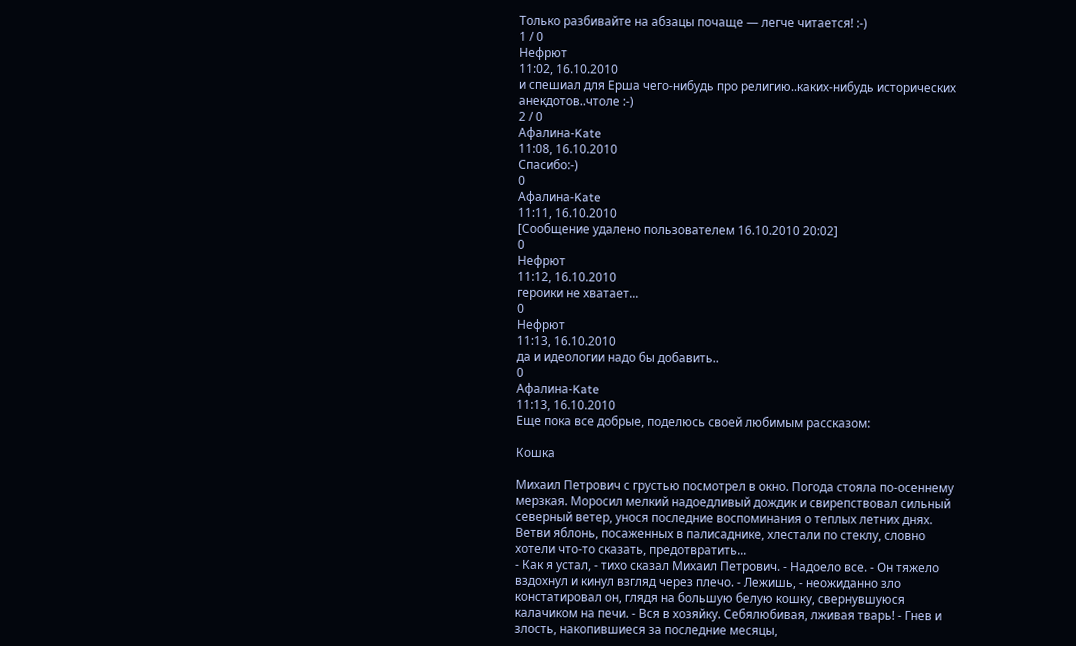Только разбивайте на абзацы почаще — легче читается! :-)
1 / 0
Нефрют
11:02, 16.10.2010
и спешиал для Ерша чего-нибудь про религию..каких-нибудь исторических анекдотов..чтоле :-)
2 / 0
Афалина-Kate
11:08, 16.10.2010
Спасибо:-)
0
Афалина-Kate
11:11, 16.10.2010
[Сообщение удалено пользователем 16.10.2010 20:02]
0
Нефрют
11:12, 16.10.2010
героики не хватает...
0
Нефрют
11:13, 16.10.2010
да и идеологии надо бы добавить..
0
Афалина-Kate
11:13, 16.10.2010
Еще пока все добрые, поделюсь своей любимым рассказом:

Кошка

Михаил Петрович с грустью посмотрел в окно. Погода стояла по-осеннему мерзкая. Моросил мелкий надоедливый дождик и свирепствовал сильный северный ветер, унося последние воспоминания о теплых летних днях. Ветви яблонь, посаженных в палисаднике, хлестали по стеклу, словно хотели что-то сказать, предотвратить...
- Как я устал, - тихо сказал Михаил Петрович. - Надоело все. - Он тяжело вздохнул и кинул взгляд через плечо. - Лежишь, - неожиданно зло констатировал он, глядя на большую белую кошку, свернувшуюся калачиком на печи. - Вся в хозяйку. Себялюбивая, лживая тварь! - Гнев и злость, накопившиеся за последние месяцы,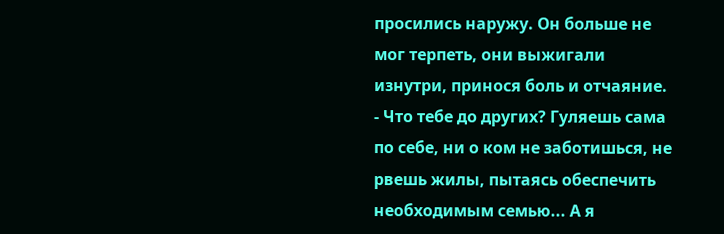просились наружу. Он больше не мог терпеть, они выжигали изнутри, принося боль и отчаяние. - Что тебе до других? Гуляешь сама по себе, ни о ком не заботишься, не рвешь жилы, пытаясь обеспечить необходимым семью... А я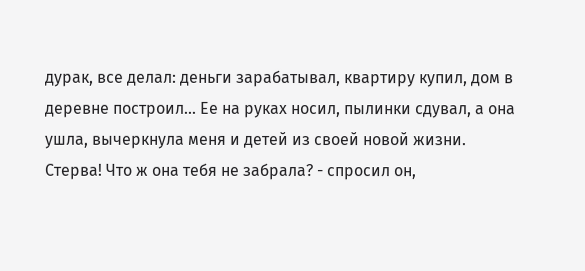дурак, все делал: деньги зарабатывал, квартиру купил, дом в деревне построил... Ее на руках носил, пылинки сдувал, а она ушла, вычеркнула меня и детей из своей новой жизни. Стерва! Что ж она тебя не забрала? - спросил он,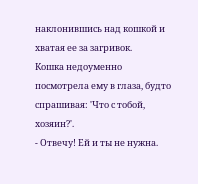наклонившись над кошкой и хватая ее за загривок.
Кошка недоуменно посмотрела ему в глаза, будто спрашивая: 'Что с тобой, хозяин?'.
- Отвечу! Ей и ты не нужна.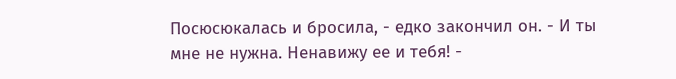Посюсюкалась и бросила, - едко закончил он. - И ты мне не нужна. Ненавижу ее и тебя! -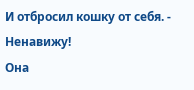И отбросил кошку от себя. - Ненавижу!
Она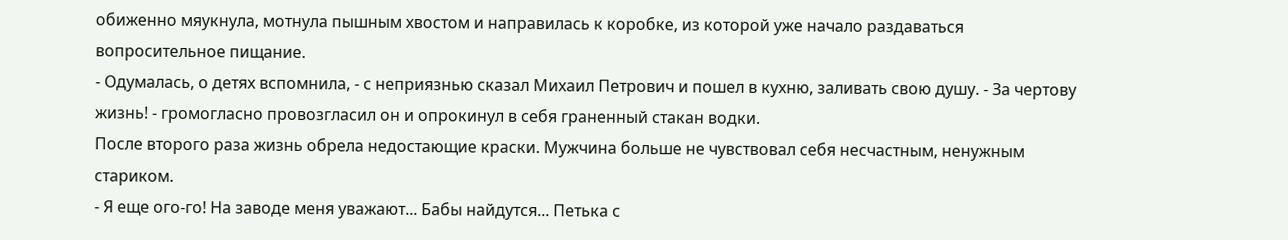обиженно мяукнула, мотнула пышным хвостом и направилась к коробке, из которой уже начало раздаваться вопросительное пищание.
- Одумалась, о детях вспомнила, - с неприязнью сказал Михаил Петрович и пошел в кухню, заливать свою душу. - За чертову жизнь! - громогласно провозгласил он и опрокинул в себя граненный стакан водки.
После второго раза жизнь обрела недостающие краски. Мужчина больше не чувствовал себя несчастным, ненужным стариком.
- Я еще ого-го! На заводе меня уважают... Бабы найдутся... Петька с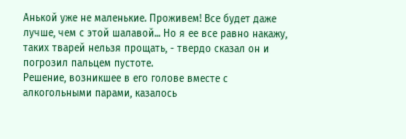Анькой уже не маленькие. Проживем! Все будет даже лучше, чем с этой шалавой... Но я ее все равно накажу, таких тварей нельзя прощать, - твердо сказал он и погрозил пальцем пустоте.
Решение, возникшее в его голове вместе с алкогольными парами, казалось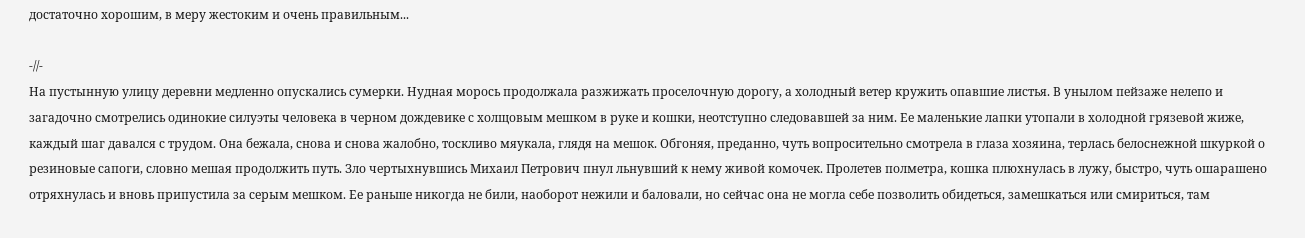достаточно хорошим, в меру жестоким и очень правильным...

-//-
На пустынную улицу деревни медленно опускались сумерки. Нудная морось продолжала разжижать проселочную дорогу, а холодный ветер кружить опавшие листья. В унылом пейзаже нелепо и загадочно смотрелись одинокие силуэты человека в черном дождевике с холщовым мешком в руке и кошки, неотступно следовавшей за ним. Ее маленькие лапки утопали в холодной грязевой жиже, каждый шаг давался с трудом. Она бежала, снова и снова жалобно, тоскливо мяукала, глядя на мешок. Обгоняя, преданно, чуть вопросительно смотрела в глаза хозяина, терлась белоснежной шкуркой о резиновые сапоги, словно мешая продолжить путь. Зло чертыхнувшись Михаил Петрович пнул льнувший к нему живой комочек. Пролетев полметра, кошка плюхнулась в лужу, быстро, чуть ошарашено отряхнулась и вновь припустила за серым мешком. Ее раньше никогда не били, наоборот нежили и баловали, но сейчас она не могла себе позволить обидеться, замешкаться или смириться, там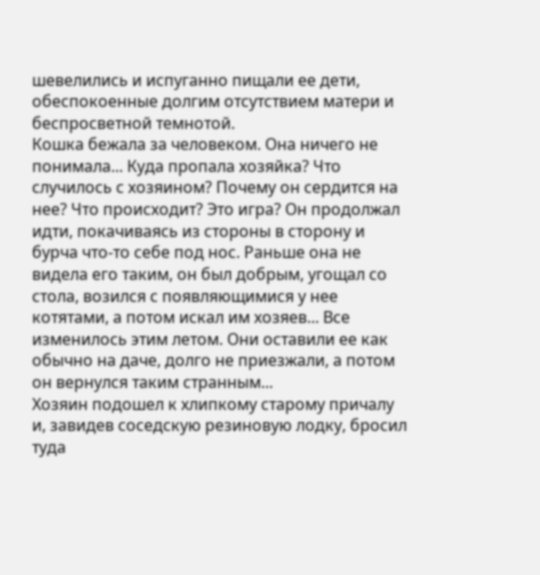шевелились и испуганно пищали ее дети, обеспокоенные долгим отсутствием матери и беспросветной темнотой.
Кошка бежала за человеком. Она ничего не понимала... Куда пропала хозяйка? Что случилось с хозяином? Почему он сердится на нее? Что происходит? Это игра? Он продолжал идти, покачиваясь из стороны в сторону и бурча что-то себе под нос. Раньше она не видела его таким, он был добрым, угощал со стола, возился с появляющимися у нее котятами, а потом искал им хозяев... Все изменилось этим летом. Они оставили ее как обычно на даче, долго не приезжали, а потом он вернулся таким странным...
Хозяин подошел к хлипкому старому причалу и, завидев соседскую резиновую лодку, бросил туда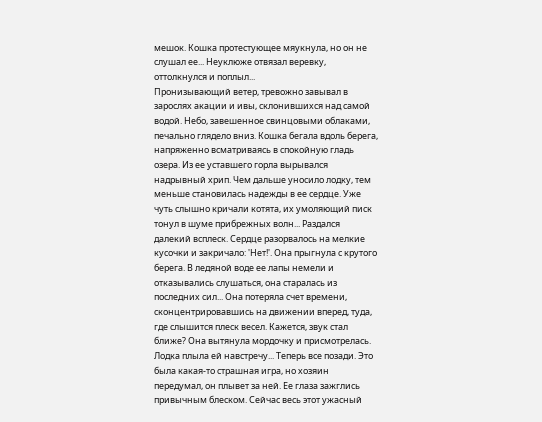мешок. Кошка протестующее мяукнула, но он не слушал ее... Неуклюже отвязал веревку, оттолкнулся и поплыл...
Пронизывающий ветер, тревожно завывал в зарослях акации и ивы, склонившихся над самой водой. Небо, завешенное свинцовыми облаками, печально глядело вниз. Кошка бегала вдоль берега, напряженно всматриваясь в спокойную гладь озера. Из ее уставшего горла вырывался надрывный хрип. Чем дальше уносило лодку, тем меньше становилась надежды в ее сердце. Уже чуть слышно кричали котята, их умоляющий писк тонул в шуме прибрежных волн... Раздался далекий всплеск. Сердце разорвалось на мелкие кусочки и закричало: 'Нет!'. Она прыгнула с крутого берега. В ледяной воде ее лапы немели и отказывались слушаться, она старалась из последних сил... Она потеряла счет времени, сконцентрировавшись на движении вперед, туда, где слышится плеск весел. Кажется, звук стал ближе? Она вытянула мордочку и присмотрелась. Лодка плыла ей навстречу... Теперь все позади. Это была какая-то страшная игра, но хозяин передумал, он плывет за ней. Ее глаза зажглись привычным блеском. Сейчас весь этот ужасный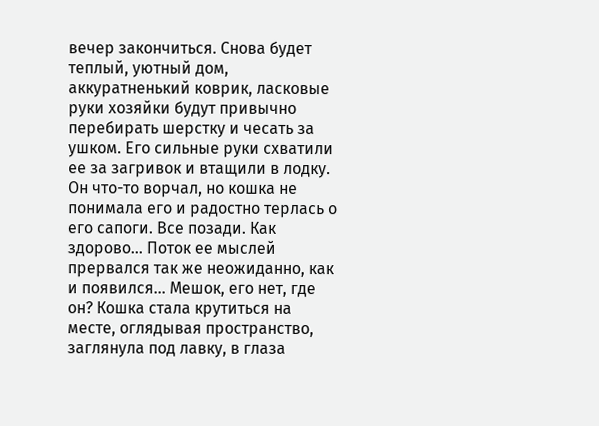вечер закончиться. Снова будет теплый, уютный дом, аккуратненький коврик, ласковые руки хозяйки будут привычно перебирать шерстку и чесать за ушком. Его сильные руки схватили ее за загривок и втащили в лодку. Он что-то ворчал, но кошка не понимала его и радостно терлась о его сапоги. Все позади. Как здорово... Поток ее мыслей прервался так же неожиданно, как и появился... Мешок, его нет, где он? Кошка стала крутиться на месте, оглядывая пространство, заглянула под лавку, в глаза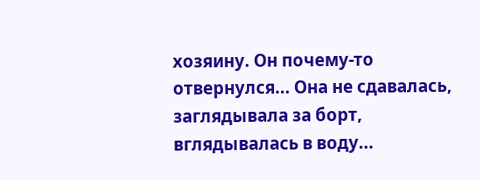хозяину. Он почему-то отвернулся... Она не сдавалась, заглядывала за борт, вглядывалась в воду...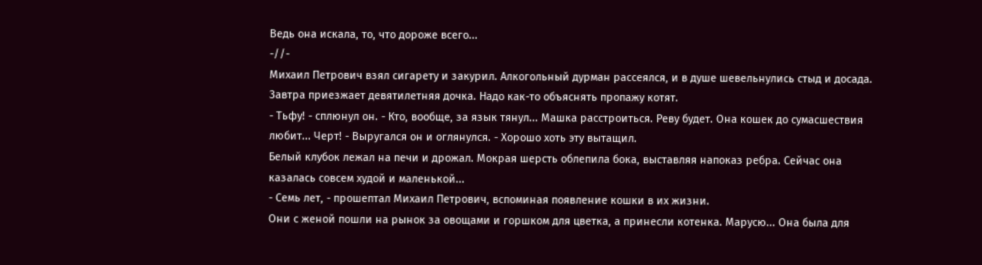Ведь она искала, то, что дороже всего...
-//-
Михаил Петрович взял сигарету и закурил. Алкогольный дурман рассеялся, и в душе шевельнулись стыд и досада. Завтра приезжает девятилетняя дочка. Надо как-то объяснять пропажу котят.
- Тьфу! - сплюнул он. - Кто, вообще, за язык тянул... Машка расстроиться. Реву будет. Она кошек до сумасшествия любит... Черт! - Выругался он и оглянулся. - Хорошо хоть эту вытащил.
Белый клубок лежал на печи и дрожал. Мокрая шерсть облепила бока, выставляя напоказ ребра. Сейчас она казалась совсем худой и маленькой...
- Семь лет, - прошептал Михаил Петрович, вспоминая появление кошки в их жизни.
Они с женой пошли на рынок за овощами и горшком для цветка, а принесли котенка. Марусю... Она была для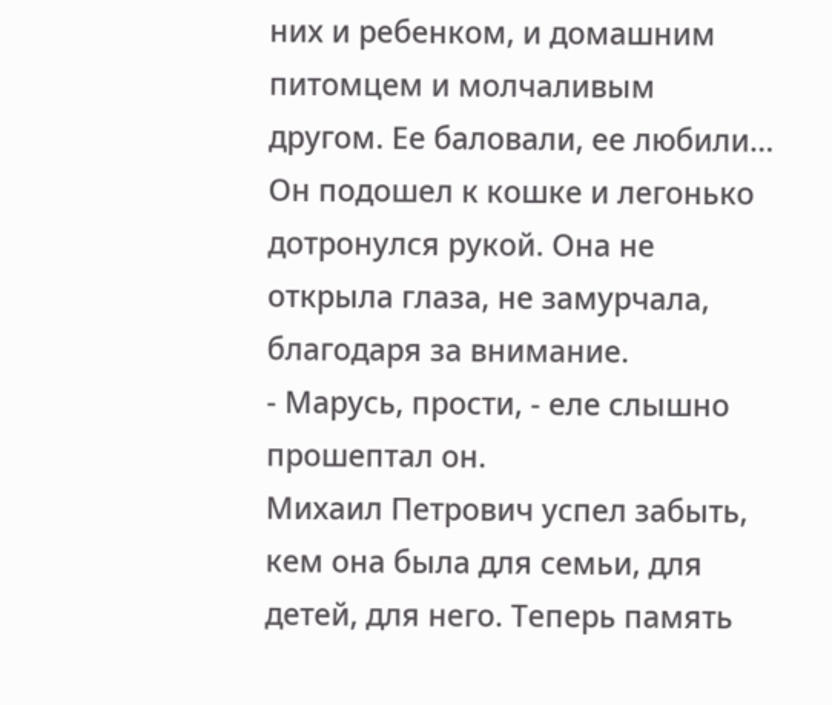них и ребенком, и домашним питомцем и молчаливым другом. Ее баловали, ее любили...
Он подошел к кошке и легонько дотронулся рукой. Она не открыла глаза, не замурчала, благодаря за внимание.
- Марусь, прости, - еле слышно прошептал он.
Михаил Петрович успел забыть, кем она была для семьи, для детей, для него. Теперь память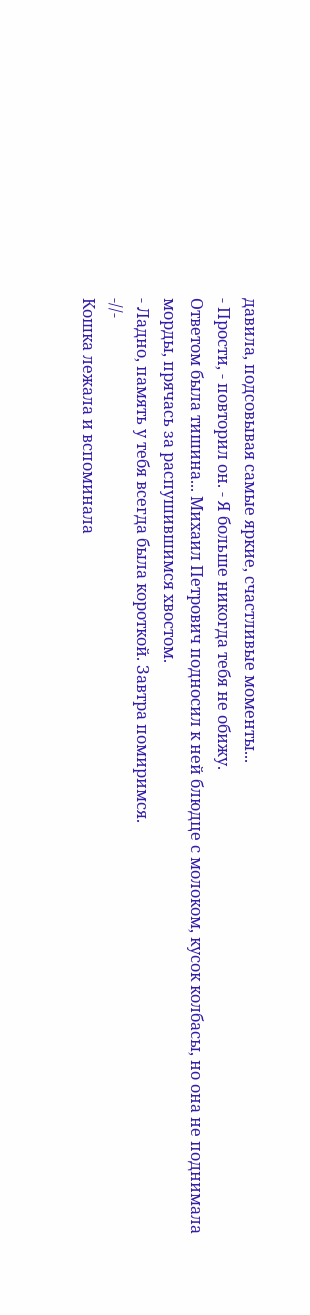давила, подсовывая самые яркие, счастливые моменты...
- Прости, - повторил он. - Я больше никогда тебя не обижу.
Ответом была тишина... Михаил Петрович подносил к ней блюдце с молоком, кусок колбасы, но она не поднимала морды, прячась за распушившимся хвостом.
- Ладно, память у тебя всегда была короткой. Завтра помиримся.
-//-
Кошка лежала и вспоминала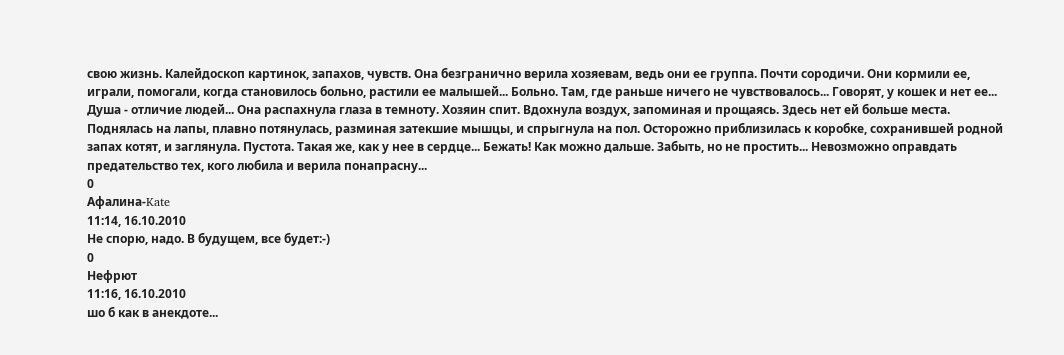свою жизнь. Калейдоскоп картинок, запахов, чувств. Она безгранично верила хозяевам, ведь они ее группа. Почти сородичи. Они кормили ее, играли, помогали, когда становилось больно, растили ее малышей... Больно. Там, где раньше ничего не чувствовалось... Говорят, у кошек и нет ее... Душа - отличие людей... Она распахнула глаза в темноту. Хозяин спит. Вдохнула воздух, запоминая и прощаясь. Здесь нет ей больше места. Поднялась на лапы, плавно потянулась, разминая затекшие мышцы, и спрыгнула на пол. Осторожно приблизилась к коробке, сохранившей родной запах котят, и заглянула. Пустота. Такая же, как у нее в сердце... Бежать! Как можно дальше. Забыть, но не простить... Невозможно оправдать предательство тех, кого любила и верила понапрасну...
0
Афалина-Kate
11:14, 16.10.2010
Не спорю, надо. В будущем, все будет:-)
0
Нефрют
11:16, 16.10.2010
шо б как в анекдоте...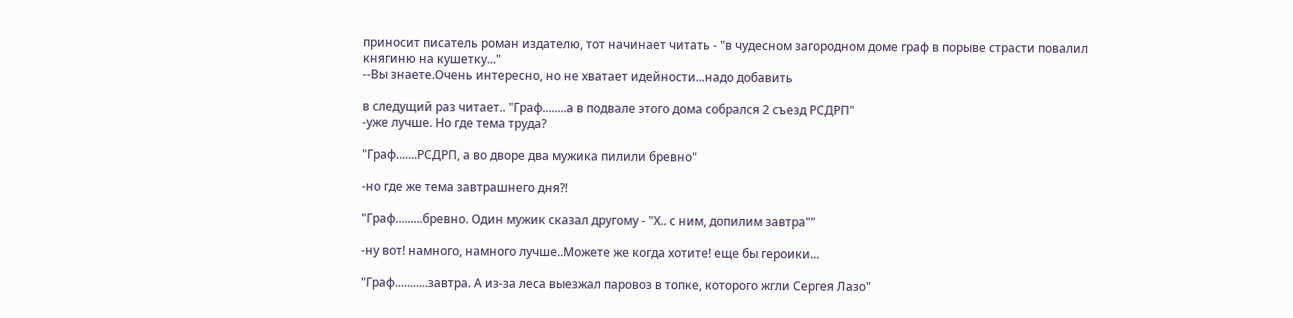приносит писатель роман издателю, тот начинает читать - "в чудесном загородном доме граф в порыве страсти повалил княгиню на кушетку..."
--Вы знаете.Очень интересно, но не хватает идейности...надо добавить

в следущий раз читает.. "Граф........а в подвале этого дома собрался 2 съезд РСДРП"
-уже лучше. Но где тема труда?

"Граф.......РСДРП, а во дворе два мужика пилили бревно"

-но где же тема завтрашнего дня?!

"Граф.........бревно. Один мужик сказал другому - "Х.. с ним, допилим завтра""

-ну вот! намного, намного лучше..Можете же когда хотите! еще бы героики...

"Граф...........завтра. А из-за леса выезжал паровоз в топке, которого жгли Сергея Лазо"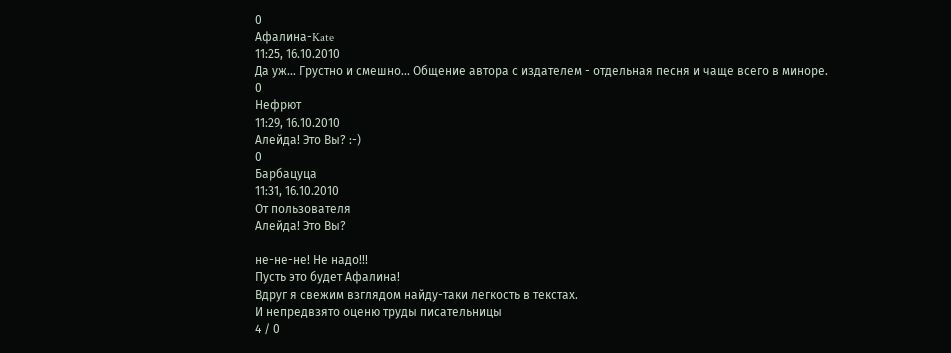0
Афалина-Kate
11:25, 16.10.2010
Да уж... Грустно и смешно... Общение автора с издателем - отдельная песня и чаще всего в миноре.
0
Нефрют
11:29, 16.10.2010
Алейда! Это Вы? :-)
0
Барбацуца
11:31, 16.10.2010
От пользователя
Алейда! Это Вы?

не-не-не! Не надо!!!
Пусть это будет Афалина!
Вдруг я свежим взглядом найду-таки легкость в текстах.
И непредвзято оценю труды писательницы
4 / 0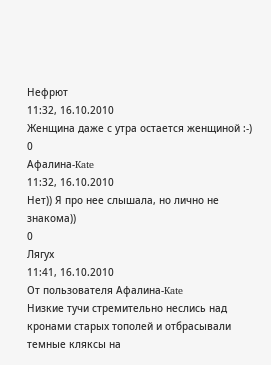Нефрют
11:32, 16.10.2010
Женщина даже с утра остается женщиной :-)
0
Афалина-Kate
11:32, 16.10.2010
Нет)) Я про нее слышала, но лично не знакома))
0
Лягух
11:41, 16.10.2010
От пользователя Афалина-Kate
Низкие тучи стремительно неслись над кронами старых тополей и отбрасывали темные кляксы на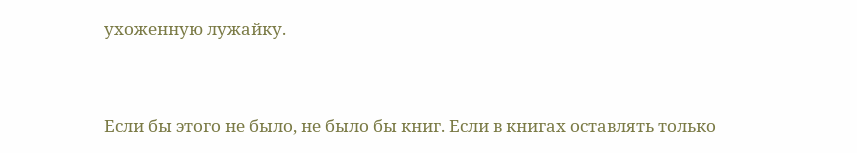ухоженную лужайку.


Если бы этого не было, не было бы книг. Если в книгах оставлять только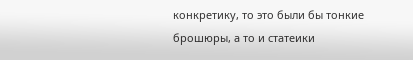конкретику, то это были бы тонкие брошюры, а то и статеики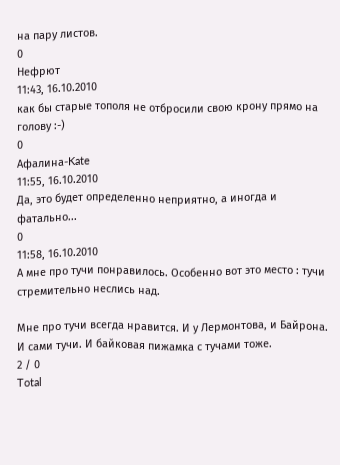на пару листов.
0
Нефрют
11:43, 16.10.2010
как бы старые тополя не отбросили свою крону прямо на голову :-)
0
Афалина-Kate
11:55, 16.10.2010
Да, это будет определенно неприятно, а иногда и фатально...
0
11:58, 16.10.2010
А мне про тучи понравилось. Особенно вот это место : тучи стремительно неслись над.

Мне про тучи всегда нравится. И у Лермонтова, и Байрона. И сами тучи. И байковая пижамка с тучами тоже.
2 / 0
Total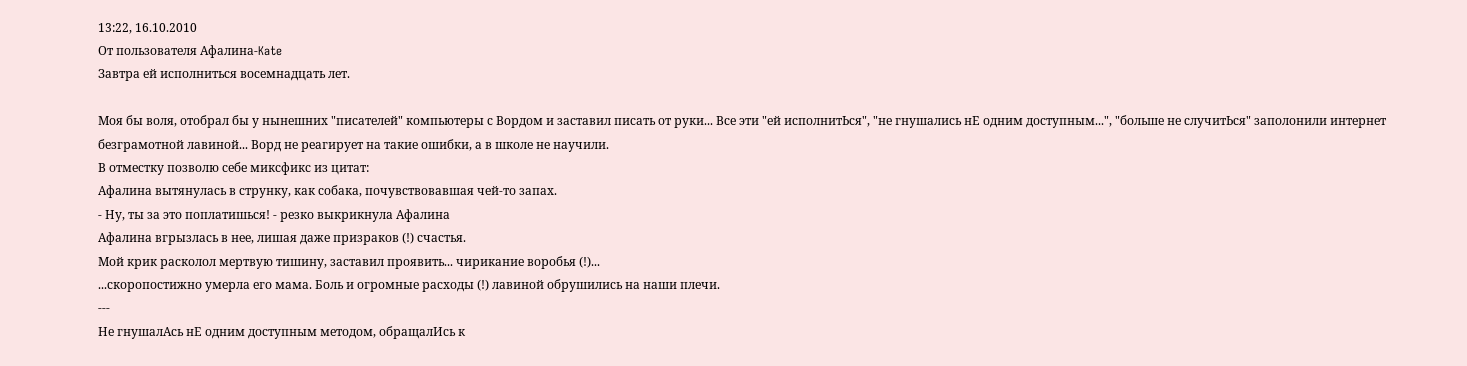13:22, 16.10.2010
От пользователя Афалина-Kate
Завтра ей исполниться восемнадцать лет.

Моя бы воля, отобрал бы у нынешних "писателей" компьютеры с Вордом и заставил писать от руки... Все эти "ей исполнитЬся", "не гнушались нЕ одним доступным...", "больше не случитЬся" заполонили интернет безграмотной лавиной... Ворд не реагирует на такие ошибки, а в школе не научили.
В отместку позволю себе миксфикс из цитат:
Афалина вытянулась в струнку, как собака, почувствовавшая чей-то запах.
- Ну, ты за это поплатишься! - резко выкрикнула Афалина
Афалина вгрызлась в нее, лишая даже призраков (!) счастья.
Мой крик расколол мертвую тишину, заставил проявить... чирикание воробья (!)...
...скоропостижно умерла его мама. Боль и огромные расходы (!) лавиной обрушились на наши плечи.
---
Не гнушалАсь нЕ одним доступным методом, обращалИсь к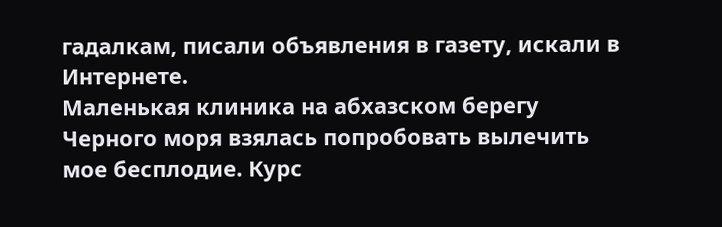гадалкам, писали объявления в газету, искали в Интернете.
Маленькая клиника на абхазском берегу Черного моря взялась попробовать вылечить мое бесплодие. Курс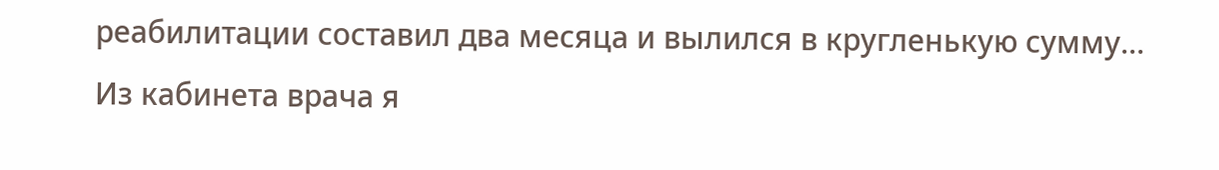реабилитации составил два месяца и вылился в кругленькую сумму...
Из кабинета врача я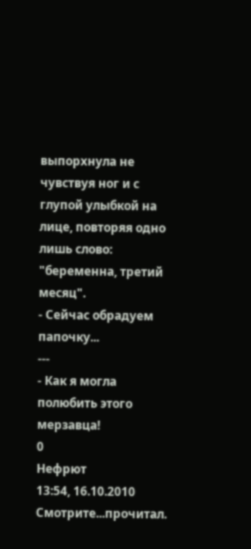выпорхнула не чувствуя ног и с глупой улыбкой на лице, повторяя одно лишь слово: "беременна, третий месяц".
- Сейчас обрадуем папочку...
---
- Как я могла полюбить этого мерзавца!
0
Нефрют
13:54, 16.10.2010
Смотрите...прочитал.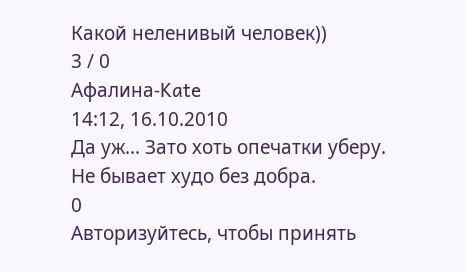Какой неленивый человек))
3 / 0
Афалина-Kate
14:12, 16.10.2010
Да уж... Зато хоть опечатки уберу. Не бывает худо без добра.
0
Авторизуйтесь, чтобы принять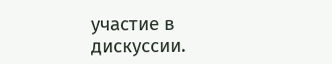участие в дискуссии.